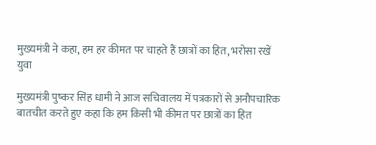मुख्यमंत्री ने कहा, हम हर कीमत पर चाहते हैं छात्रों का हित, भरोसा रखें युवा

मुख्यमंत्री पुष्कर सिंह धामी ने आज सचिवालय में पत्रकारों से अनौपचारिक बातचीत करते हुए कहा कि हम किसी भी कीमत पर छात्रों का हित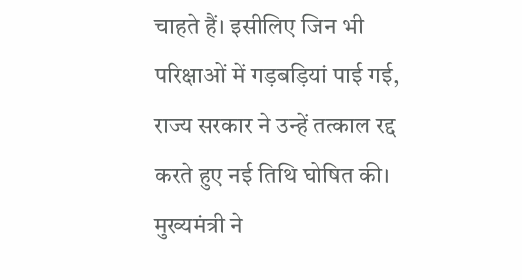चाहते हैं। इसीलिए जिन भी परिक्षाओं में गड़बड़ियां पाई गई, राज्य सरकार ने उन्हें तत्काल रद्द करते हुए नई तिथि घोषित की। मुख्यमंत्री ने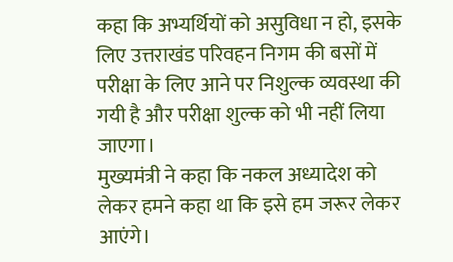कहा कि अभ्यर्थियों को असुविधा न हो, इसके लिए उत्तराखंड परिवहन निगम की बसों में परीक्षा के लिए आने पर निशुल्क व्यवस्था की गयी है और परीक्षा शुल्क को भी नहीं लिया जाएगा।
मुख्यमंत्री ने कहा कि नकल अध्यादेश को लेकर हमने कहा था कि इसे हम जरूर लेकर आएंगे।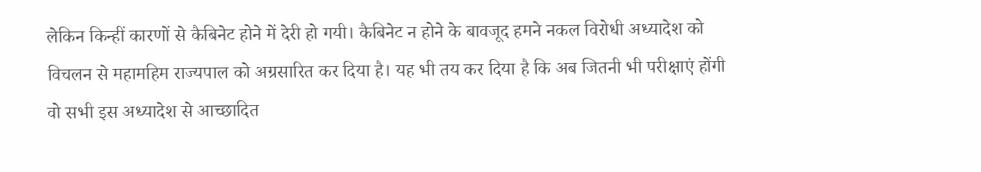लेकिन किन्हीं कारणों से कैबिनेट होने में देरी हो गयी। कैबिनेट न होने के बावजूद हमने नकल विरोधी अध्यादेश को विचलन से महामहिम राज्यपाल को अग्रसारित कर दिया है। यह भी तय कर दिया है कि अब जितनी भी परीक्षाएं होंगी वो सभी इस अध्यादेश से आच्छादित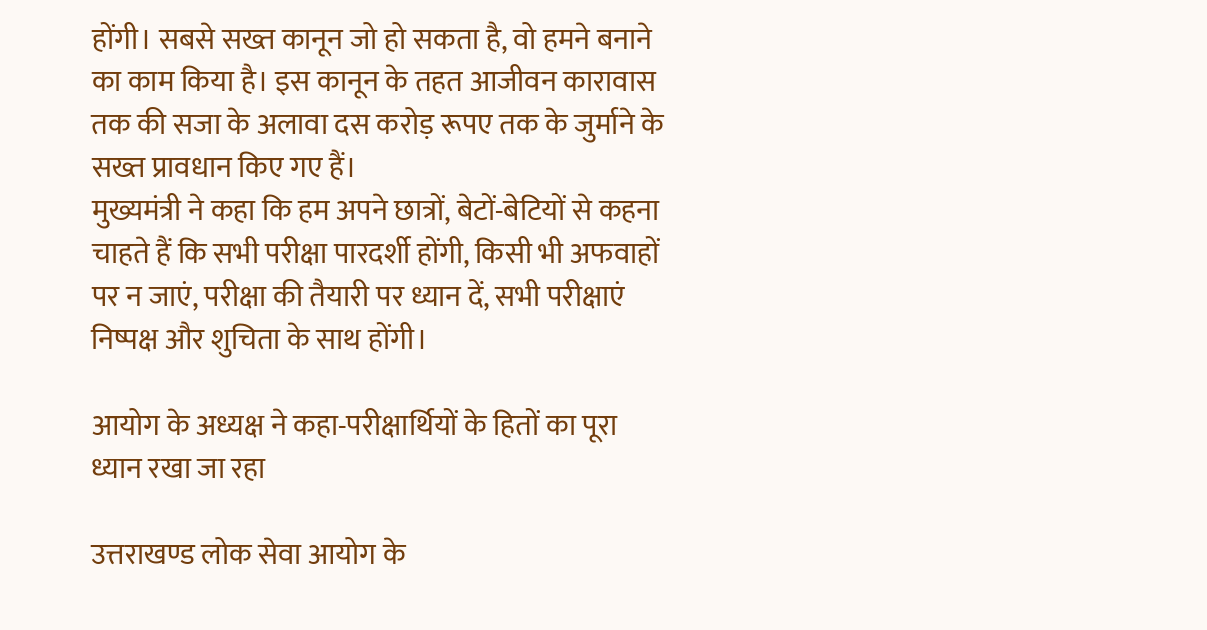होंगी। सबसे सख्त कानून जो हो सकता है, वो हमने बनाने का काम किया है। इस कानून के तहत आजीवन कारावास तक की सजा के अलावा दस करोड़ रूपए तक के जुर्माने के सख्त प्रावधान किए गए हैं।
मुख्यमंत्री ने कहा कि हम अपने छात्रों, बेटों-बेटियों से कहना चाहते हैं कि सभी परीक्षा पारदर्शी होंगी, किसी भी अफवाहों पर न जाएं, परीक्षा की तैयारी पर ध्यान दें, सभी परीक्षाएं निष्पक्ष और शुचिता के साथ होंगी।

आयोग के अध्यक्ष ने कहा-परीक्षार्थियों के हितों का पूरा ध्यान रखा जा रहा

उत्तराखण्ड लोक सेवा आयोग के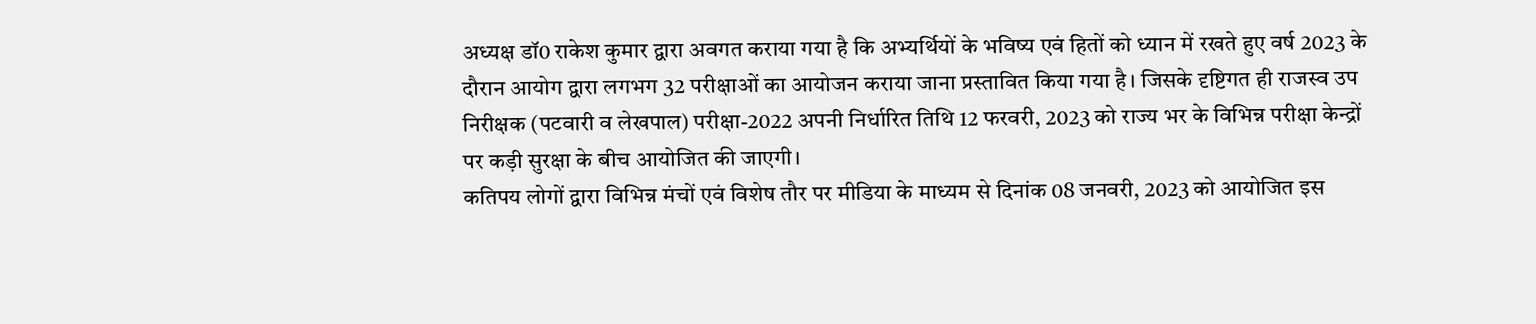अध्यक्ष डॉ0 राकेश कुमार द्वारा अवगत कराया गया है कि अभ्यर्थियों के भविष्य एवं हितों को ध्यान में रखते हुए वर्ष 2023 के दौरान आयोग द्वारा लगभग 32 परीक्षाओं का आयोजन कराया जाना प्रस्तावित किया गया है। जिसके दृष्टिगत ही राजस्व उप निरीक्षक (पटवारी व लेखपाल) परीक्षा-2022 अपनी निर्धारित तिथि 12 फरवरी, 2023 को राज्य भर के विभिन्न परीक्षा केन्द्रों पर कड़ी सुरक्षा के बीच आयोजित की जाएगी।
कतिपय लोगों द्वारा विभिन्न मंचों एवं विशेष तौर पर मीडिया के माध्यम से दिनांक 08 जनवरी, 2023 को आयोजित इस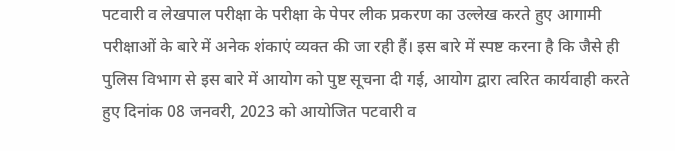पटवारी व लेखपाल परीक्षा के परीक्षा के पेपर लीक प्रकरण का उल्लेख करते हुए आगामी परीक्षाओं के बारे में अनेक शंकाएं व्यक्त की जा रही हैं। इस बारे में स्पष्ट करना है कि जैसे ही पुलिस विभाग से इस बारे में आयोग को पुष्ट सूचना दी गई, आयोग द्वारा त्वरित कार्यवाही करते हुए दिनांक 08 जनवरी, 2023 को आयोजित पटवारी व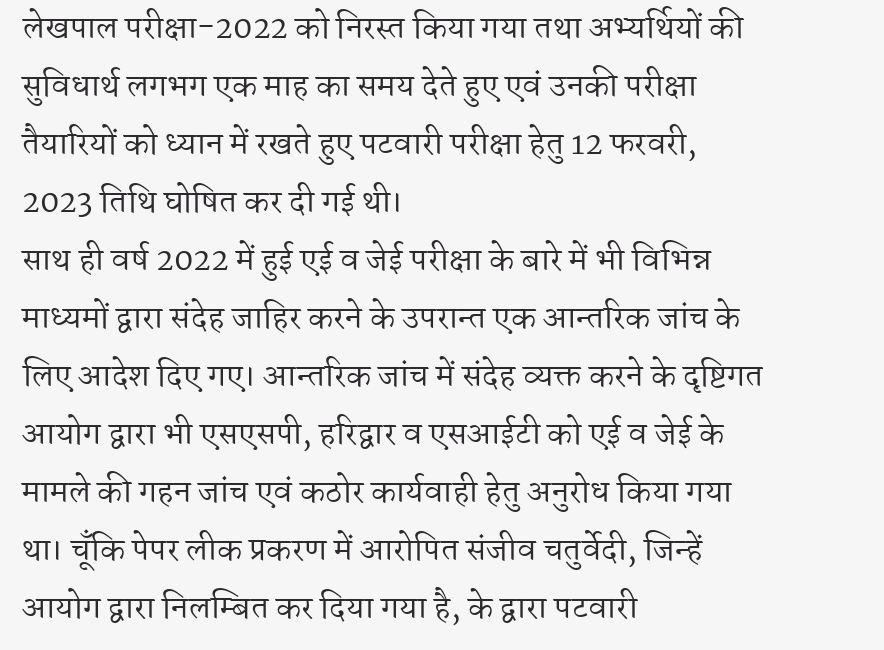लेखपाल परीक्षा-2022 को निरस्त किया गया तथा अभ्यर्थियों की सुविधार्थ लगभग एक माह का समय देते हुए एवं उनकी परीक्षा तैयारियों को ध्यान में रखते हुए पटवारी परीक्षा हेतु 12 फरवरी, 2023 तिथि घोषित कर दी गई थी।
साथ ही वर्ष 2022 में हुई एई व जेई परीक्षा के बारे में भी विभिन्न माध्यमों द्वारा संदेह जाहिर करने के उपरान्त एक आन्तरिक जांच के लिए आदेश दिए गए। आन्तरिक जांच में संदेह व्यक्त करने के दृष्टिगत आयोग द्वारा भी एसएसपी, हरिद्वार व एसआईटी को एई व जेई के मामले की गहन जांच एवं कठोर कार्यवाही हेतु अनुरोध किया गया था। चूँकि पेपर लीक प्रकरण में आरोपित संजीव चतुर्वेदी, जिन्हें आयोग द्वारा निलम्बित कर दिया गया है, के द्वारा पटवारी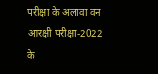परीक्षा के अलावा वन आरक्षी परीक्षा-2022 के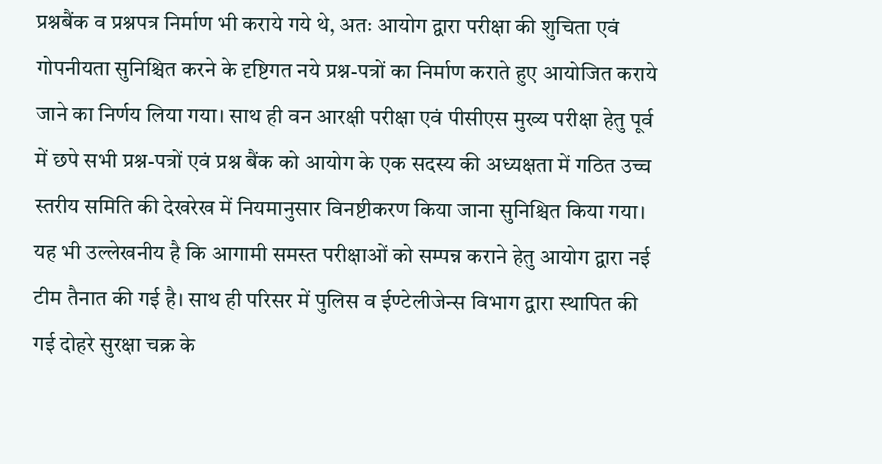प्रश्नबैंक व प्रश्नपत्र निर्माण भी कराये गये थे, अतः आयोग द्वारा परीक्षा की शुचिता एवं गोपनीयता सुनिश्चित करने के दृष्टिगत नये प्रश्न-पत्रों का निर्माण कराते हुए आयोजित कराये जाने का निर्णय लिया गया। साथ ही वन आरक्षी परीक्षा एवं पीसीएस मुख्य परीक्षा हेतु पूर्व में छपे सभी प्रश्न-पत्रों एवं प्रश्न बैंक को आयोग के एक सदस्य की अध्यक्षता में गठित उच्च स्तरीय समिति की देखरेख में नियमानुसार विनष्टीकरण किया जाना सुनिश्चित किया गया।
यह भी उल्लेखनीय है कि आगामी समस्त परीक्षाओं को सम्पन्न कराने हेतु आयोग द्वारा नई टीम तैनात की गई है। साथ ही परिसर में पुलिस व ईण्टेलीजेन्स विभाग द्वारा स्थापित की गई दोहरे सुरक्षा चक्र के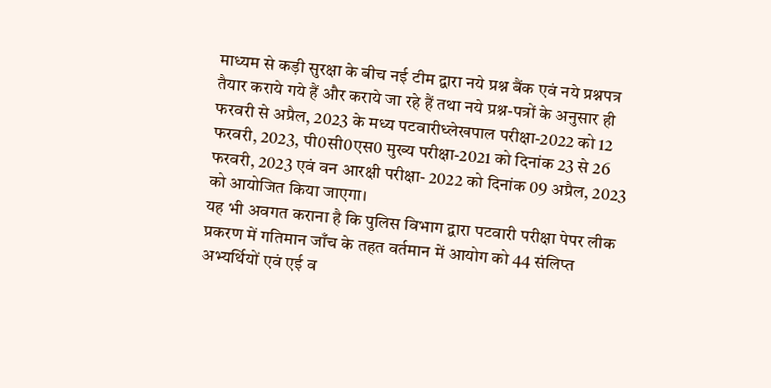माध्यम से कड़ी सुरक्षा के बीच नई टीम द्वारा नये प्रश्न बैंक एवं नये प्रश्नपत्र तैयार कराये गये हैं और कराये जा रहे हैं तथा नये प्रश्न-पत्रों के अनुसार ही फरवरी से अप्रैल, 2023 के मध्य पटवारीध्लेखपाल परीक्षा-2022 को 12 फरवरी, 2023, पी0सी0एस0 मुख्य परीक्षा-2021 को दिनांक 23 से 26 फरवरी, 2023 एवं वन आरक्षी परीक्षा- 2022 को दिनांक 09 अप्रैल, 2023 को आयोजित किया जाएगा।
यह भी अवगत कराना है कि पुलिस विभाग द्वारा पटवारी परीक्षा पेपर लीक प्रकरण में गतिमान जाँच के तहत वर्तमान में आयोग को 44 संलिप्त अभ्यर्थियों एवं एई व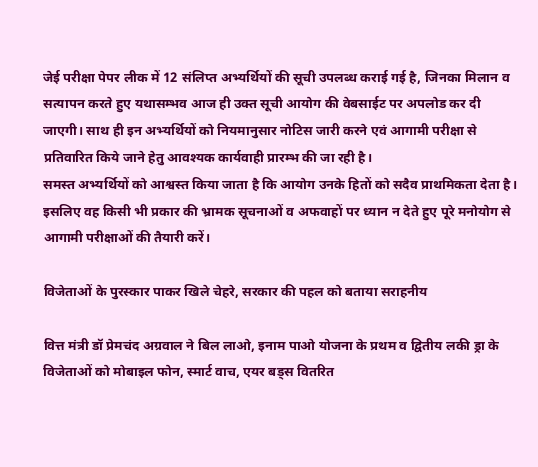जेई परीक्षा पेपर लीक में 12 संलिप्त अभ्यर्थियों की सूची उपलब्ध कराई गई है, जिनका मिलान व सत्यापन करते हुए यथासम्भव आज ही उक्त सूची आयोग की वेबसाईट पर अपलोड कर दी जाएगी। साथ ही इन अभ्यर्थियों को नियमानुसार नोटिस जारी करने एवं आगामी परीक्षा से प्रतिवारित किये जाने हेतु आवश्यक कार्यवाही प्रारम्भ की जा रही है।
समस्त अभ्यर्थियों को आश्वस्त किया जाता है कि आयोग उनके हितों को सदैव प्राथमिकता देता है। इसलिए वह किसी भी प्रकार की भ्रामक सूचनाओं व अफवाहों पर ध्यान न देते हुए पूरे मनोयोग से आगामी परीक्षाओं की तैयारी करें।

विजेताओं के पुरस्कार पाकर खिले चेहरे, सरकार की पहल को बताया सराहनीय

वित्त मंत्री डॉ प्रेमचंद अग्रवाल ने बिल लाओ, इनाम पाओ योजना के प्रथम व द्वितीय लकी ड्रा के विजेताओं को मोबाइल फोन, स्मार्ट वाच, एयर बड्स वितरित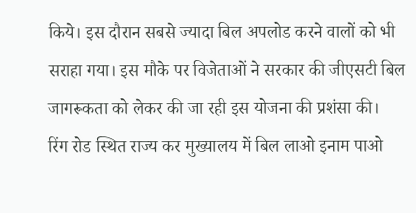किये। इस दौरान सबसे ज्यादा बिल अपलोड करने वालों को भी सराहा गया। इस मौके पर विजेताओं ने सरकार की जीएसटी बिल जागरूकता को लेकर की जा रही इस योजना की प्रशंसा की।
रिंग रोड स्थित राज्य कर मुख्यालय में बिल लाओ इनाम पाओ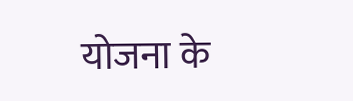योजना के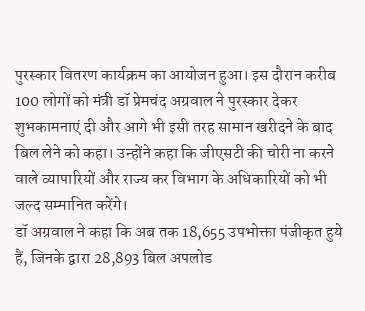पुरस्कार वितरण कार्यक्रम का आयोजन हुआ। इस दौरान करीब 100 लोगों को मंत्री डॉ प्रेमचंद अग्रवाल ने पुरस्कार देकर शुभकामनाएं दी और आगे भी इसी तरह सामान खरीदने के बाद बिल लेने को कहा। उन्होंने कहा कि जीएसटी की चोरी ना करने वाले व्यापारियों और राज्य कर विभाग के अधिकारियों को भी जल्द सम्मानित करेंगे।
डॉ अग्रवाल ने कहा कि अब तक 18,655 उपभोक्ता पंजीकृत हुये हैं, जिनके द्वारा 28,893 बिल अपलोड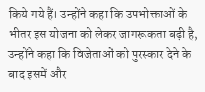किये गये हैं। उन्होंने कहा कि उपभोक्ताओं के भीतर इस योजना को लेकर जागरूकता बढ़ी है, उन्होंने कहा कि विजेताओं को पुरस्कार देने के बाद इसमें और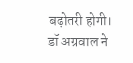बढ़ोतरी होगी।
डॉ अग्रवाल ने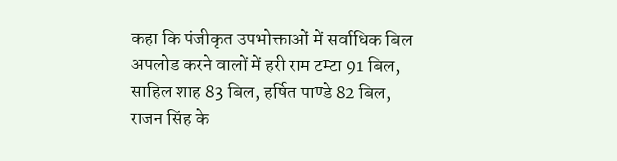कहा कि पंजीकृत उपभोक्ताओं में सर्वाधिक बिल अपलोड करने वालों में हरी राम टम्टा 91 बिल, साहिल शाह 83 बिल, हर्षित पाण्डे 82 बिल, राजन सिंह के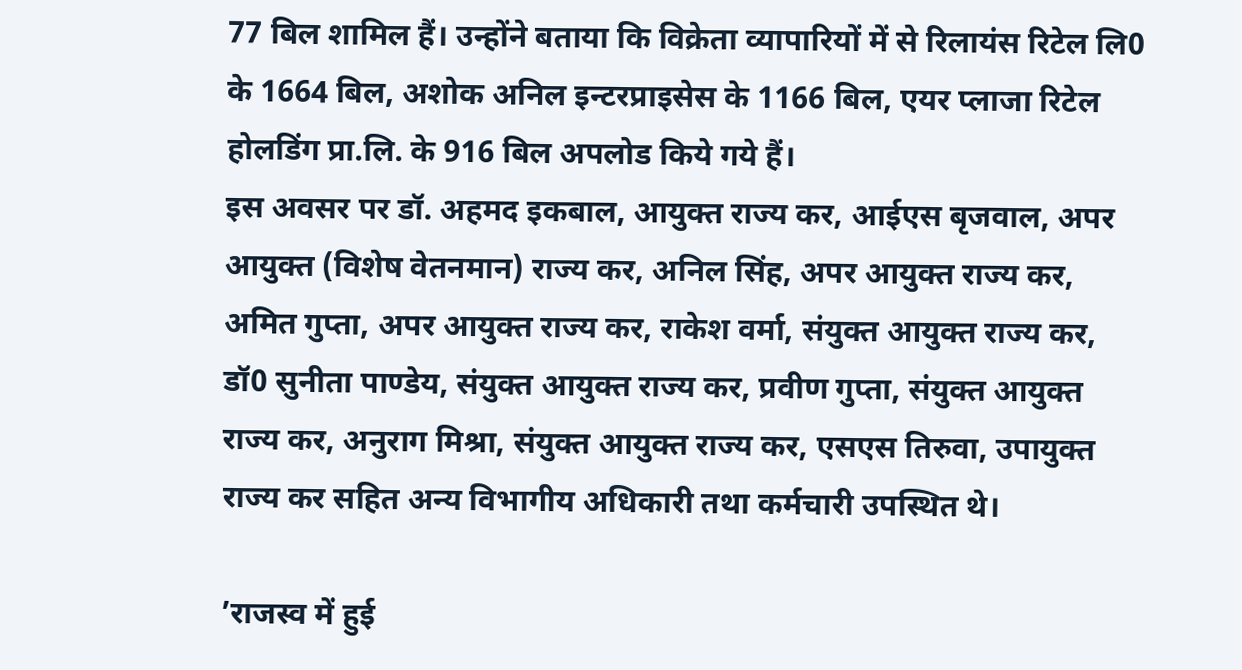77 बिल शामिल हैं। उन्होंने बताया कि विक्रेता व्यापारियों में से रिलायंस रिटेल लि0 के 1664 बिल, अशोक अनिल इन्टरप्राइसेस के 1166 बिल, एयर प्लाजा रिटेल होलडिंग प्रा.लि. के 916 बिल अपलोड किये गये हैं।
इस अवसर पर डॉ. अहमद इकबाल, आयुक्त राज्य कर, आईएस बृजवाल, अपर आयुक्त (विशेष वेतनमान) राज्य कर, अनिल सिंह, अपर आयुक्त राज्य कर, अमित गुप्ता, अपर आयुक्त राज्य कर, राकेश वर्मा, संयुक्त आयुक्त राज्य कर, डॉ0 सुनीता पाण्डेय, संयुक्त आयुक्त राज्य कर, प्रवीण गुप्ता, संयुक्त आयुक्त राज्य कर, अनुराग मिश्रा, संयुक्त आयुक्त राज्य कर, एसएस तिरुवा, उपायुक्त राज्य कर सहित अन्य विभागीय अधिकारी तथा कर्मचारी उपस्थित थे।

’राजस्व में हुई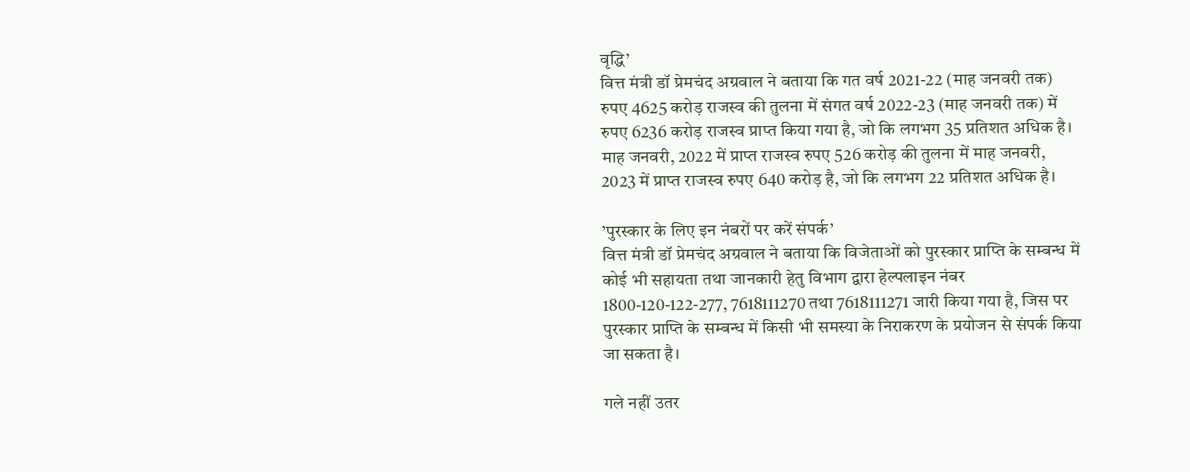वृद्धि’
वित्त मंत्री डॉ प्रेमचंद अग्रवाल ने बताया कि गत वर्ष 2021-22 (माह जनवरी तक) रुपए 4625 करोड़ राजस्व की तुलना में संगत वर्ष 2022-23 (माह जनवरी तक) में रुपए 6236 करोड़ राजस्व प्राप्त किया गया है, जो कि लगभग 35 प्रतिशत अधिक है। माह जनवरी, 2022 में प्राप्त राजस्व रुपए 526 करोड़ की तुलना में माह जनवरी, 2023 में प्राप्त राजस्व रुपए 640 करोड़ है, जो कि लगभग 22 प्रतिशत अधिक है।

’पुरस्कार के लिए इन नंबरों पर करें संपर्क’
वित्त मंत्री डॉ प्रेमचंद अग्रवाल ने बताया कि विजेताओं को पुरस्कार प्राप्ति के सम्बन्ध में कोई भी सहायता तथा जानकारी हेतु विभाग द्वारा हेल्पलाइन नंबर 1800-120-122-277, 7618111270 तथा 7618111271 जारी किया गया है, जिस पर पुरस्कार प्राप्ति के सम्बन्ध में किसी भी समस्या के निराकरण के प्रयोजन से संपर्क किया जा सकता है।

गले नहीं उतर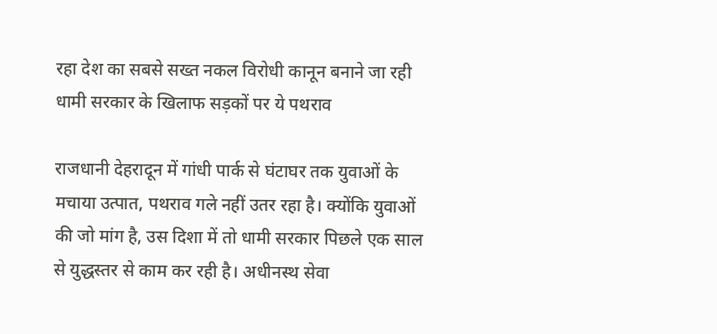रहा देश का सबसे सख्त नकल विरोधी कानून बनाने जा रही धामी सरकार के खिलाफ सड़कों पर ये पथराव

राजधानी देहरादून में गांधी पार्क से घंटाघर तक युवाओं के मचाया उत्पात, पथराव गले नहीं उतर रहा है। क्योंकि युवाओं की जो मांग है, उस दिशा में तो धामी सरकार पिछले एक साल से युद्धस्तर से काम कर रही है। अधीनस्थ सेवा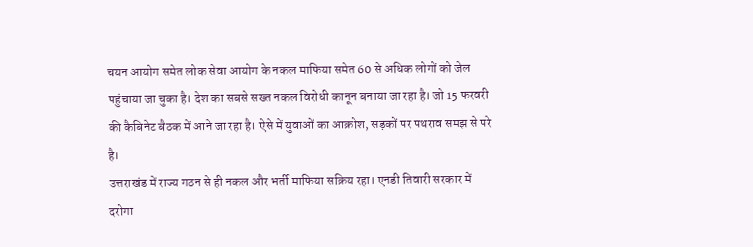चयन आयोग समेत लोक सेवा आयोग के नकल माफिया समेत 60 से अधिक लोगों को जेल पहुंचाया जा चुका है। देश का सबसे सख्त नकल विरोधी कानून बनाया जा रहा है। जो 15 फरवरी की कैबिनेट बैठक में आने जा रहा है। ऐसे में युवाओं का आक्रोश, सड़कों पर पथराव समझ से परे है।
उत्तराखंड में राज्य गठन से ही नकल और भर्ती माफिया सक्रिय रहा। एनडी तिवारी सरकार में दरोगा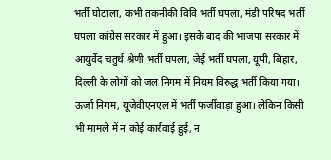भर्ती घोटाला, कभी तकनीकी विवि भर्ती घपला, मंडी परिषद भर्ती घपला कांग्रेस सरकार में हुआ। इसके बाद की भाजपा सरकार में आयुर्वेद चतुर्थ श्रेणी भर्ती घपला, जेई भर्ती घपला, यूपी, बिहार, दिल्ली के लोगों को जल निगम में नियम विरुद्ध भर्ती किया गया। ऊर्जा निगम, यूजेवीएनएल में भर्ती फर्जीवाड़ा हुआ। लेकिन किसी भी मामले में न कोई कार्रवाई हुई, न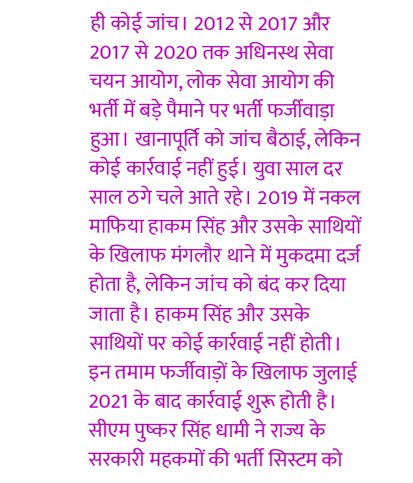ही कोई जांच। 2012 से 2017 और 2017 से 2020 तक अधिनस्थ सेवा चयन आयोग, लोक सेवा आयोग की भर्ती में बड़े पैमाने पर भर्ती फर्जीवाड़ा हुआ। खानापूर्ति को जांच बैठाई, लेकिन कोई कार्रवाई नहीं हुई। युवा साल दर साल ठगे चले आते रहे। 2019 में नकल माफिया हाकम सिंह और उसके साथियों के खिलाफ मंगलौर थाने में मुकदमा दर्ज होता है, लेकिन जांच को बंद कर दिया जाता है। हाकम सिंह और उसके साथियों पर कोई कार्रवाई नहीं होती।
इन तमाम फर्जीवाड़ों के खिलाफ जुलाई 2021 के बाद कार्रवाई शुरू होती है। सीएम पुष्कर सिंह धामी ने राज्य के सरकारी महकमों की भर्ती सिस्टम को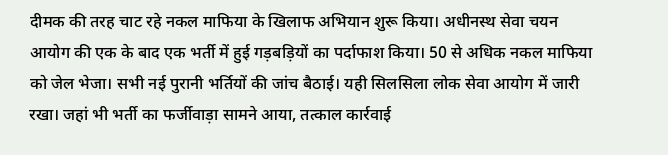दीमक की तरह चाट रहे नकल माफिया के खिलाफ अभियान शुरू किया। अधीनस्थ सेवा चयन आयोग की एक के बाद एक भर्ती में हुई गड़बड़ियों का पर्दाफाश किया। 50 से अधिक नकल माफिया को जेल भेजा। सभी नई पुरानी भर्तियों की जांच बैठाई। यही सिलसिला लोक सेवा आयोग में जारी रखा। जहां भी भर्ती का फर्जीवाड़ा सामने आया, तत्काल कार्रवाई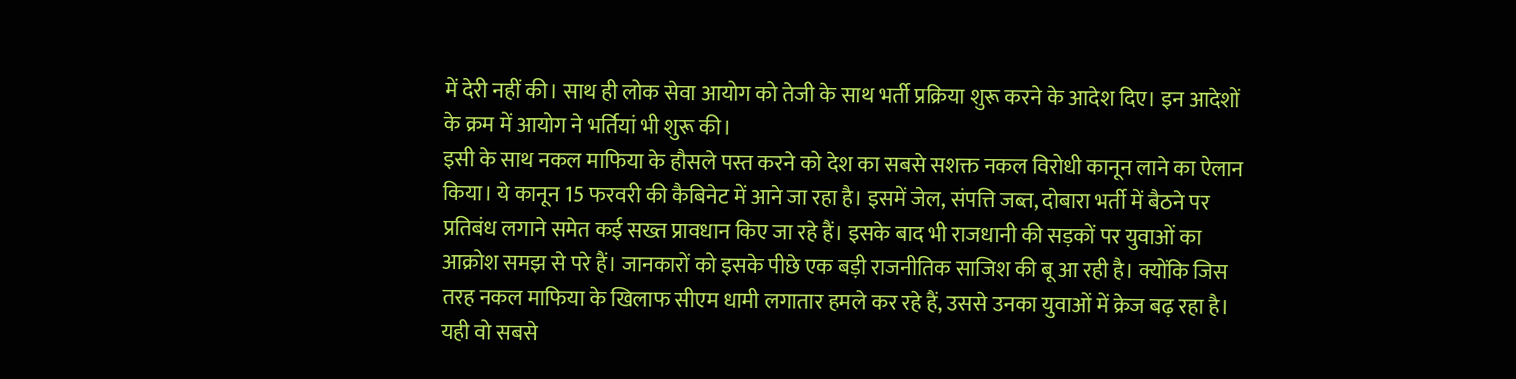में देरी नहीं की। साथ ही लोक सेवा आयोग को तेजी के साथ भर्ती प्रक्रिया शुरू करने के आदेश दिए। इन आदेशों के क्रम में आयोग ने भर्तियां भी शुरू की।
इसी के साथ नकल माफिया के हौसले पस्त करने को देश का सबसे सशक्त नकल विरोधी कानून लाने का ऐलान किया। ये कानून 15 फरवरी की कैबिनेट में आने जा रहा है। इसमें जेल, संपत्ति जब्त, दोबारा भर्ती में बैठने पर प्रतिबंध लगाने समेत कई सख्त प्रावधान किए जा रहे हैं। इसके बाद भी राजधानी की सड़कों पर युवाओं का आक्रोश समझ से परे हैं। जानकारों को इसके पीछे एक बड़ी राजनीतिक साजिश की बू आ रही है। क्योंकि जिस तरह नकल माफिया के खिलाफ सीएम धामी लगातार हमले कर रहे हैं, उससे उनका युवाओं में क्रेज बढ़ रहा है। यही वो सबसे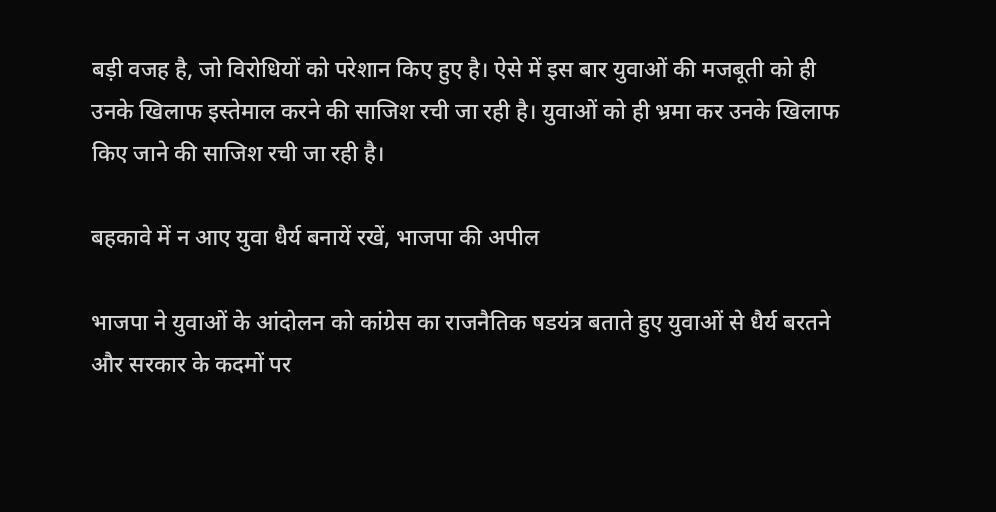बड़ी वजह है, जो विरोधियों को परेशान किए हुए है। ऐसे में इस बार युवाओं की मजबूती को ही उनके खिलाफ इस्तेमाल करने की साजिश रची जा रही है। युवाओं को ही भ्रमा कर उनके खिलाफ किए जाने की साजिश रची जा रही है।

बहकावे में न आए युवा धैर्य बनायें रखें, भाजपा की अपील

भाजपा ने युवाओं के आंदोलन को कांग्रेस का राजनैतिक षडयंत्र बताते हुए युवाओं से धैर्य बरतने और सरकार के कदमों पर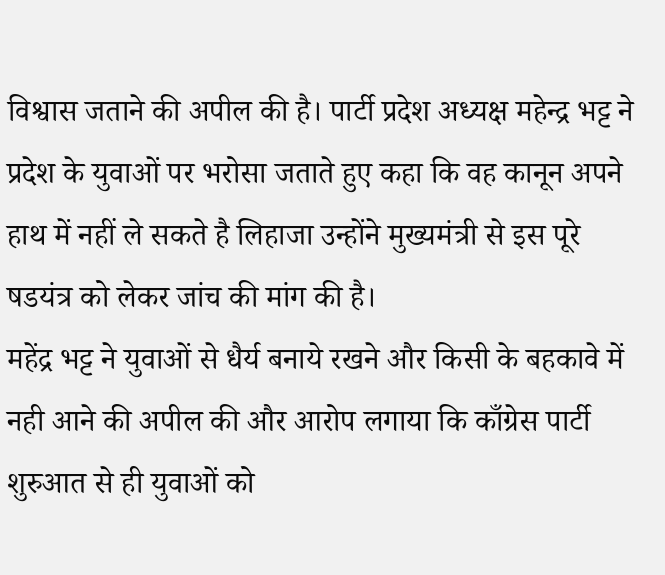विश्वास जताने की अपील की है। पार्टी प्रदेश अध्यक्ष महेन्द्र भट्ट ने प्रदेश के युवाओं पर भरोसा जताते हुए कहा कि वह कानून अपने हाथ में नहीं ले सकते है लिहाजा उन्होंने मुख्यमंत्री से इस पूरे षडयंत्र को लेकर जांच की मांग की है।
महेंद्र भट्ट ने युवाओं से धैर्य बनाये रखने और किसी के बहकावे में नही आने की अपील की और आरोप लगाया कि काँग्रेस पार्टी शुरुआत से ही युवाओं को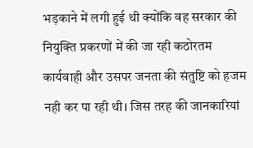भड़काने में लगी हुई थी क्योंकि वह सरकार की नियुक्ति प्रकरणों में की जा रही कठोरतम कार्यवाही और उसपर जनता की संतुष्टि को हजम नही कर पा रही थी। जिस तरह की जानकारियां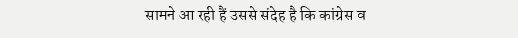सामने आ रही हैं उससे संदेह है कि कांग्रेस व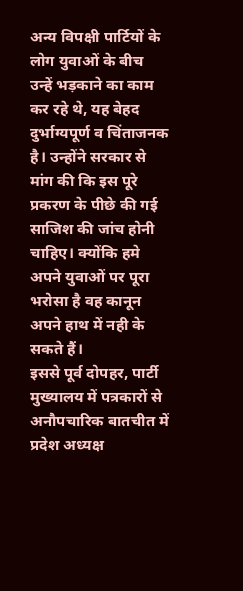अन्य विपक्षी पार्टियों के लोग युवाओं के बीच उन्हें भड़काने का काम कर रहे थे, यह बेहद दुर्भाग्यपूर्ण व चिंताजनक है। उन्होंने सरकार से मांग की कि इस पूरे प्रकरण के पीछे की गई साजिश की जांच होनी चाहिए। क्योंकि हमे अपने युवाओं पर पूरा भरोसा है वह कानून अपने हाथ में नही के सकते हैं।
इससे पूर्व दोपहर, पार्टी मुख्यालय में पत्रकारों से अनौपचारिक बातचीत में प्रदेश अध्यक्ष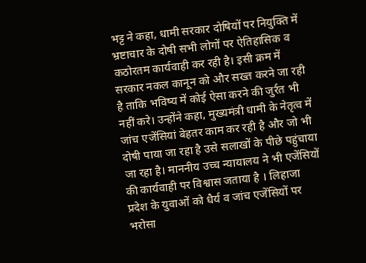भट्ट ने कहा, धामी सरकार दोषियों पर नियुक्ति में भ्रष्टाचार के दोषी सभी लोगों पर ऐतिहासिक व कठोरतम कार्यवाही कर रही है। इसी क्रम में सरकार नकल कानून को और सख्त करने जा रही है ताकि भविष्य में कोई ऐसा करने की जुर्रत भी नहीं करे। उन्होंने कहा, मुख्यमंत्री धामी के नेतृत्व में जांच एजेंसियां बेहतर काम कर रही है और जो भी दोषी पाया जा रहा है उसे सलाखों के पीछे पहुंचाया जा रहा है। माननीय उच्च न्यायालय ने भी एजेंसियों की कार्यवाही पर विश्वास जताया है । लिहाजा प्रदेश के युवाओं को धैर्य व जांच एजेंसियों पर भरोसा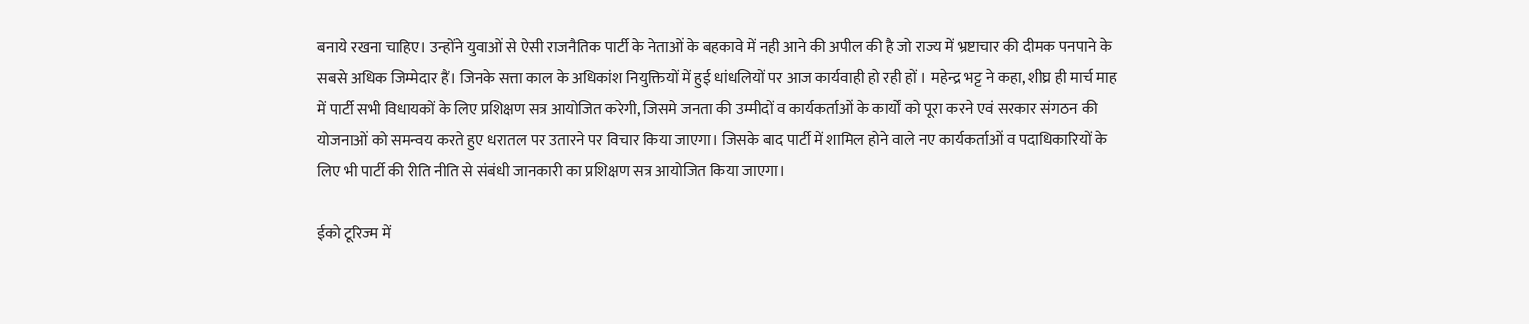बनाये रखना चाहिए। उन्होंने युवाओं से ऐसी राजनैतिक पार्टी के नेताओं के बहकावे में नही आने की अपील की है जो राज्य में भ्रष्टाचार की दीमक पनपाने के सबसे अधिक जिम्मेदार हैं। जिनके सत्ता काल के अधिकांश नियुक्तियों में हुई धांधलियों पर आज कार्यवाही हो रही हों । महेन्द्र भट्ट ने कहा, शीघ्र ही मार्च माह में पार्टी सभी विधायकों के लिए प्रशिक्षण सत्र आयोजित करेगी, जिसमे जनता की उम्मीदों व कार्यकर्ताओं के कार्यों को पूरा करने एवं सरकार संगठन की योजनाओं को समन्वय करते हुए धरातल पर उतारने पर विचार किया जाएगा। जिसके बाद पार्टी में शामिल होने वाले नए कार्यकर्ताओं व पदाधिकारियों के लिए भी पार्टी की रीति नीति से संबंधी जानकारी का प्रशिक्षण सत्र आयोजित किया जाएगा।

ईको टूरिज्म में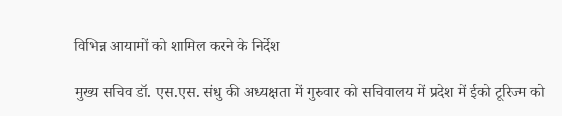विभिन्न आयामों को शामिल करने के निर्देश

मुख्य सचिव डॉ. एस.एस. संधु की अध्यक्षता में गुरुवार को सचिवालय में प्रदेश में ईको टूरिज्म को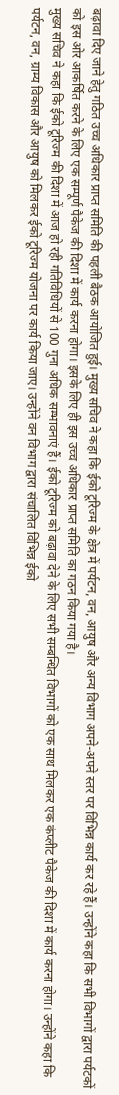बढ़ावा दिए जाने हेतु गठित उच्च अधिकार प्राप्त समिति की पहली बैठक आयोजित हुई। मुख्य सचिव ने कहा कि ईको टूरिज्म के क्षेत्र में पर्यटन, वन, आयुष और अन्य विभाग अपने-अपने स्तर पर विभिन्न कार्य कर रहे हैं। उन्होंने कहा कि सभी विभागों द्वारा पर्यटकों को इस ओर आकर्षित करने के लिए एक सम्पूर्ण पैकेज की दिशा में कार्य करना होगा। इसके लिए ही इस उच्च अधिकार प्राप्त समिति का गठन किया गया है।
मुख्य सचिव ने कहा कि ईको टूरिज्म की दिशा में आज हो रही गतिविधियों से 100 गुना अधिक सम्भावनाएं हैं। ईको टूरिज्म को बढ़ावा देने के लिए सभी सम्बन्धित विभागों को एक साथ मिलकर एक कंप्लीट पैकेज की दिशा में कार्य करना होगा। उन्होंने कहा कि पर्यटन, वन, ग्राम्य विकास और आयुष को मिलकर ईको टूरिज्म योजना पर कार्य किया जाए। उन्होंने वन विभाग द्वारा संचालित विभिन्न ईको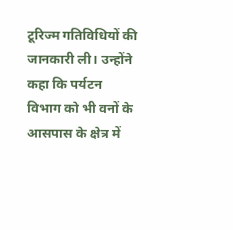टूरिज्म गतिविधियों की जानकारी ली। उन्होंने कहा कि पर्यटन विभाग को भी वनों के आसपास के क्षेत्र में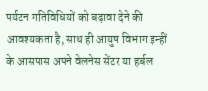पर्यटन गतिविधियों को बढ़ावा देने की आवश्यकता है, साथ ही आयुष विभाग इन्हीं के आसपास अपने वेलनेस सेंटर या हर्बल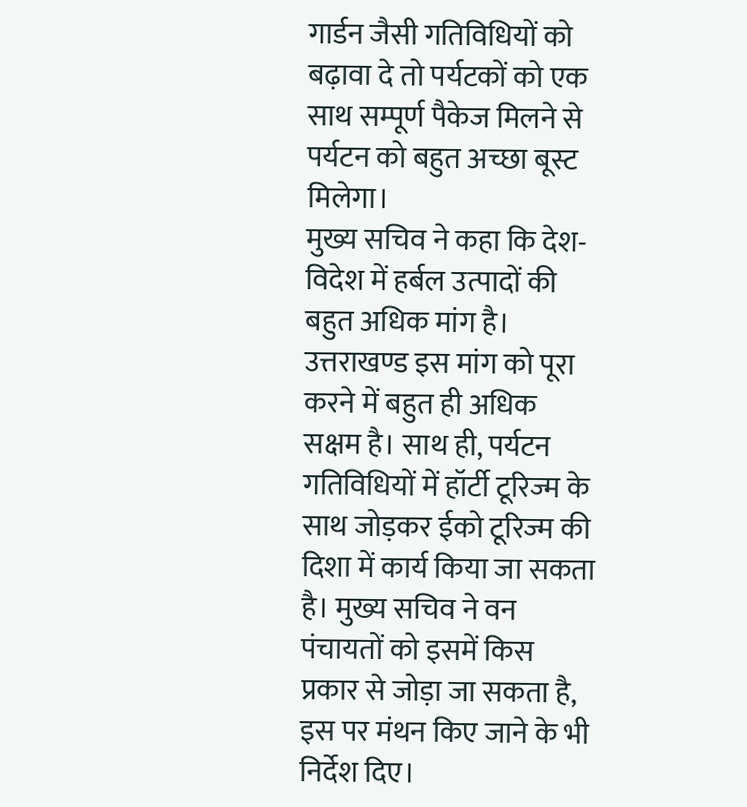गार्डन जैसी गतिविधियों को बढ़ावा दे तो पर्यटकों को एक साथ सम्पूर्ण पैकेज मिलने से पर्यटन को बहुत अच्छा बूस्ट मिलेगा।
मुख्य सचिव ने कहा कि देश-विदेश में हर्बल उत्पादों की बहुत अधिक मांग है। उत्तराखण्ड इस मांग को पूरा करने में बहुत ही अधिक सक्षम है। साथ ही, पर्यटन गतिविधियों में हॉर्टी टूरिज्म के साथ जोड़कर ईको टूरिज्म की दिशा में कार्य किया जा सकता है। मुख्य सचिव ने वन पंचायतों को इसमें किस प्रकार से जोड़ा जा सकता है, इस पर मंथन किए जाने के भी निर्देश दिए।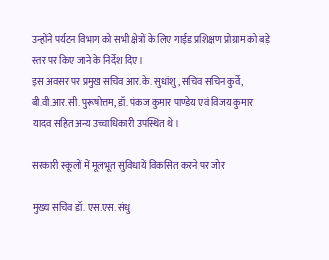उन्होंने पर्यटन विभाग को सभी क्षेत्रों के लिए गाईड प्रशिक्षण प्रोग्राम को बड़े स्तर पर किए जाने के निर्देश दिए।
इस अवसर पर प्रमुख सचिव आर.के. सुधांशु, सचिव सचिन कुर्वे, बी.वी.आर.सी. पुरूषोत्तम, डॉ. पंकज कुमार पाण्डेय एवं विजय कुमार यादव सहित अन्य उच्चाधिकारी उपस्थित थे।

सरकारी स्कूलों में मूलभूत सुविधायें विकसित करने पर जोर

मुख्य सचिव डॉ. एस.एस. संधु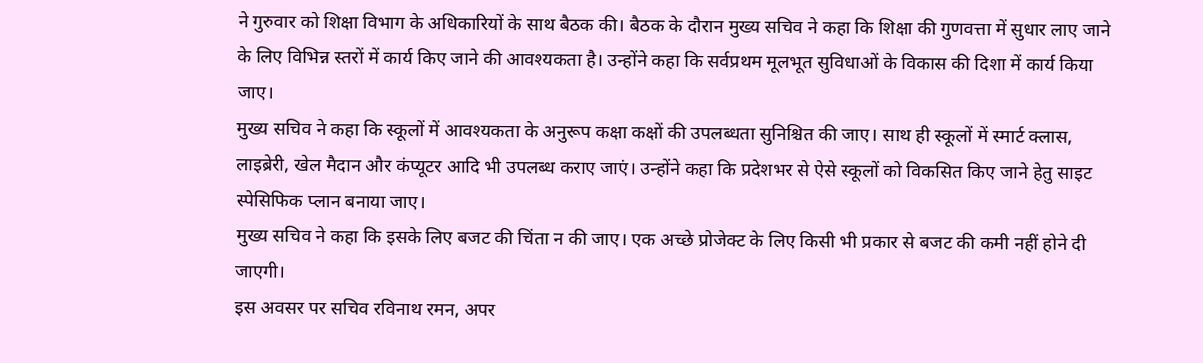ने गुरुवार को शिक्षा विभाग के अधिकारियों के साथ बैठक की। बैठक के दौरान मुख्य सचिव ने कहा कि शिक्षा की गुणवत्ता में सुधार लाए जाने के लिए विभिन्न स्तरों में कार्य किए जाने की आवश्यकता है। उन्होंने कहा कि सर्वप्रथम मूलभूत सुविधाओं के विकास की दिशा में कार्य किया जाए।
मुख्य सचिव ने कहा कि स्कूलों में आवश्यकता के अनुरूप कक्षा कक्षों की उपलब्धता सुनिश्चित की जाए। साथ ही स्कूलों में स्मार्ट क्लास, लाइब्रेरी, खेल मैदान और कंप्यूटर आदि भी उपलब्ध कराए जाएं। उन्होंने कहा कि प्रदेशभर से ऐसे स्कूलों को विकसित किए जाने हेतु साइट स्पेसिफिक प्लान बनाया जाए।
मुख्य सचिव ने कहा कि इसके लिए बजट की चिंता न की जाए। एक अच्छे प्रोजेक्ट के लिए किसी भी प्रकार से बजट की कमी नहीं होने दी जाएगी।
इस अवसर पर सचिव रविनाथ रमन, अपर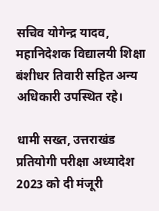सचिव योगेन्द्र यादव, महानिदेशक विद्यालयी शिक्षा बंशीधर तिवारी सहित अन्य अधिकारी उपस्थित रहे।

धामी सख्त, उत्तराखंड प्रतियोगी परीक्षा अध्यादेश 2023 को दी मंजूरी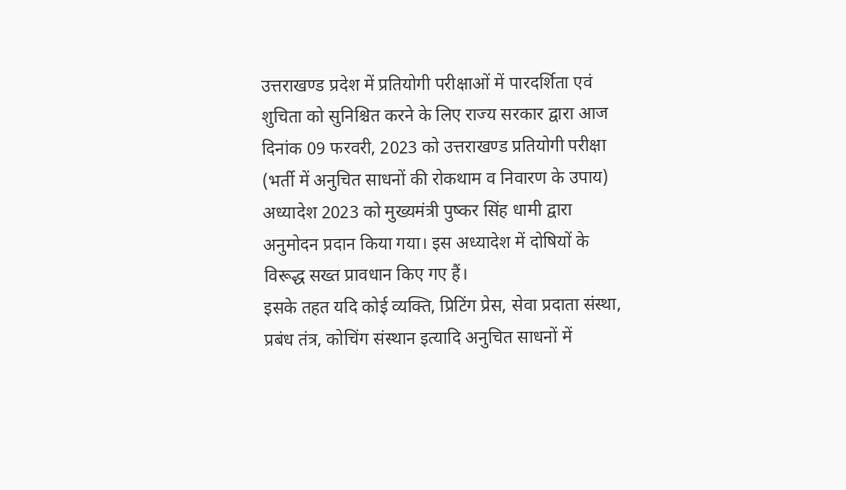उत्तराखण्ड प्रदेश में प्रतियोगी परीक्षाओं में पारदर्शिता एवं शुचिता को सुनिश्चित करने के लिए राज्य सरकार द्वारा आज दिनांक 09 फरवरी, 2023 को उत्तराखण्ड प्रतियोगी परीक्षा (भर्ती में अनुचित साधनों की रोकथाम व निवारण के उपाय) अध्यादेश 2023 को मुख्यमंत्री पुष्कर सिंह धामी द्वारा अनुमोदन प्रदान किया गया। इस अध्यादेश में दोषियों के विरूद्ध सख्त प्रावधान किए गए हैं।
इसके तहत यदि कोई व्यक्ति, प्रिटिंग प्रेस, सेवा प्रदाता संस्था, प्रबंध तंत्र, कोचिंग संस्थान इत्यादि अनुचित साधनों में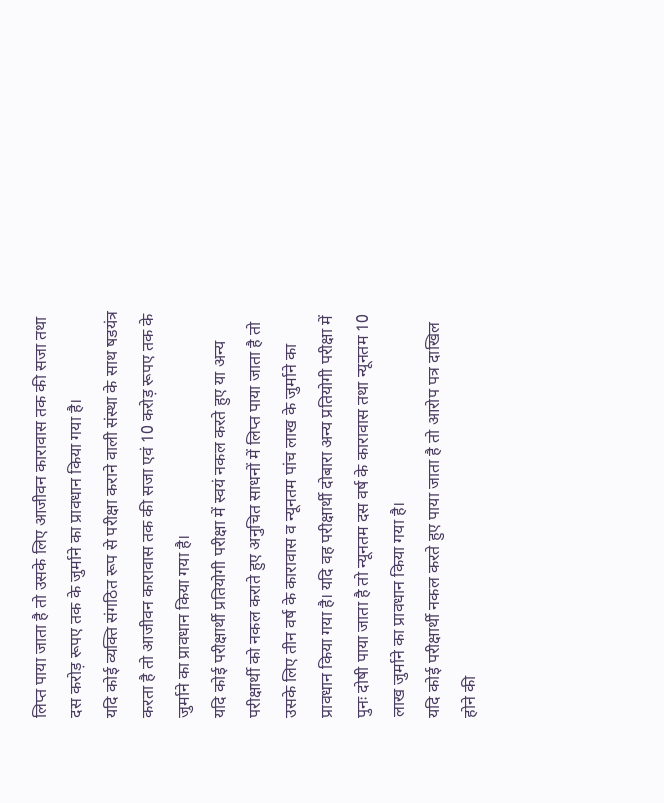लिप्त पाया जाता है तो उसके लिए आजीवन कारावास तक की सजा तथा दस करोड़ रूपए तक के जुर्माने का प्रावधान किया गया है।
यदि कोई व्यक्ति संगठित रूप से परीक्षा कराने वाली संस्था के साथ षडयंत्र करता है तो आजीवन कारावास तक की सजा एवं 10 करोड़ रूपए तक के जुर्माने का प्रावधान किया गया है।
यदि कोई परीक्षार्थी प्रतियोगी परीक्षा में स्वयं नकल करते हुए या अन्य परीक्षार्थी को नकल कराते हुए अनुचित साधनों में लिप्त पाया जाता है तो उसके लिए तीन वर्ष के कारावास व न्यूनतम पांच लाख के जुर्माने का प्रावधान किया गया है। यदि वह परीक्षार्थी दोबारा अन्य प्रतियोगी परीक्षा में पुनः दोषी पाया जाता है तो न्यूनतम दस वर्ष के कारावास तथा न्यूनतम 10 लाख जुर्माने का प्रावधान किया गया है।
यदि कोई परीक्षार्थी नकल करते हुए पाया जाता है तो आरोप पत्र दाखिल होने की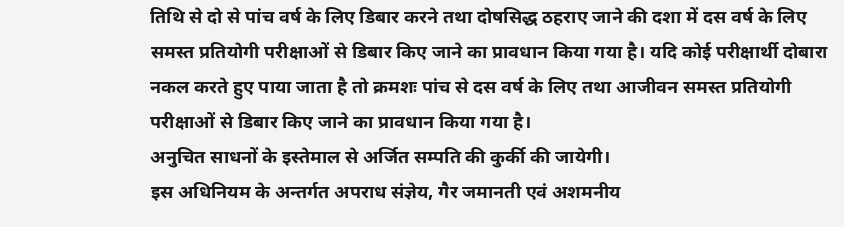तिथि से दो से पांच वर्ष के लिए डिबार करने तथा दोषसिद्ध ठहराए जाने की दशा में दस वर्ष के लिए समस्त प्रतियोगी परीक्षाओं से डिबार किए जाने का प्रावधान किया गया है। यदि कोई परीक्षार्थी दोबारा नकल करते हुए पाया जाता है तो क्रमशः पांच से दस वर्ष के लिए तथा आजीवन समस्त प्रतियोगी परीक्षाओं से डिबार किए जाने का प्रावधान किया गया है।
अनुचित साधनों के इस्तेमाल से अर्जित सम्पति की कुर्की की जायेगी।
इस अधिनियम के अन्तर्गत अपराध संज्ञेय, गैर जमानती एवं अशमनीय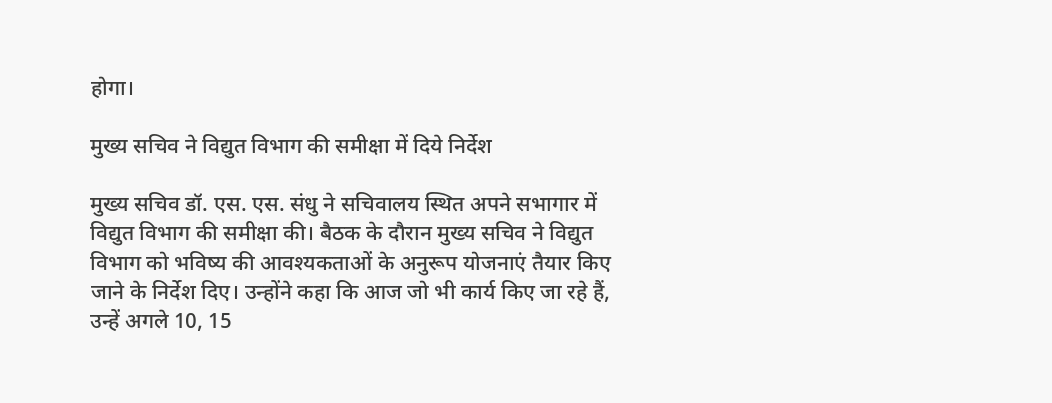होगा।

मुख्य सचिव ने विद्युत विभाग की समीक्षा में दिये निर्देश

मुख्य सचिव डॉ. एस. एस. संधु ने सचिवालय स्थित अपने सभागार में विद्युत विभाग की समीक्षा की। बैठक के दौरान मुख्य सचिव ने विद्युत विभाग को भविष्य की आवश्यकताओं के अनुरूप योजनाएं तैयार किए जाने के निर्देश दिए। उन्होंने कहा कि आज जो भी कार्य किए जा रहे हैं, उन्हें अगले 10, 15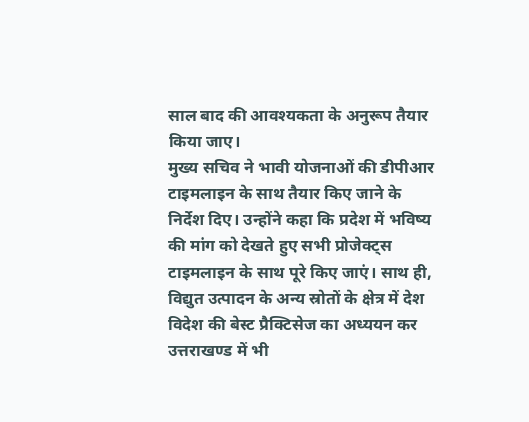साल बाद की आवश्यकता के अनुरूप तैयार किया जाए।
मुख्य सचिव ने भावी योजनाओं की डीपीआर टाइमलाइन के साथ तैयार किए जाने के निर्देश दिए। उन्होंने कहा कि प्रदेश में भविष्य की मांग को देखते हुए सभी प्रोजेक्ट्स टाइमलाइन के साथ पूरे किए जाएं। साथ ही, विद्युत उत्पादन के अन्य स्रोतों के क्षेत्र में देश विदेश की बेस्ट प्रैक्टिसेज का अध्ययन कर उत्तराखण्ड में भी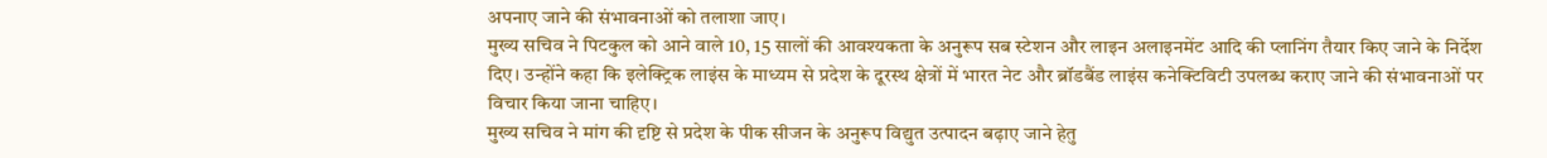अपनाए जाने की संभावनाओं को तलाशा जाए।
मुख्य सचिव ने पिटकुल को आने वाले 10, 15 सालों की आवश्यकता के अनुरूप सब स्टेशन और लाइन अलाइनमेंट आदि की प्लानिंग तैयार किए जाने के निर्देश दिए। उन्होंने कहा कि इलेक्ट्रिक लाइंस के माध्यम से प्रदेश के दूरस्थ क्षेत्रों में भारत नेट और ब्रॉडबैंड लाइंस कनेक्टिविटी उपलब्ध कराए जाने की संभावनाओं पर विचार किया जाना चाहिए।
मुख्य सचिव ने मांग की दृष्टि से प्रदेश के पीक सीजन के अनुरूप विद्युत उत्पादन बढ़ाए जाने हेतु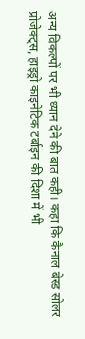अन्य विकल्पों पर भी ध्यान देने की बात कही। कहा कि कैनाल बेस्ड सोलर प्रोजेक्ट्स, हाइड्रो काइनेटिक टर्बाइन की दिशा में भी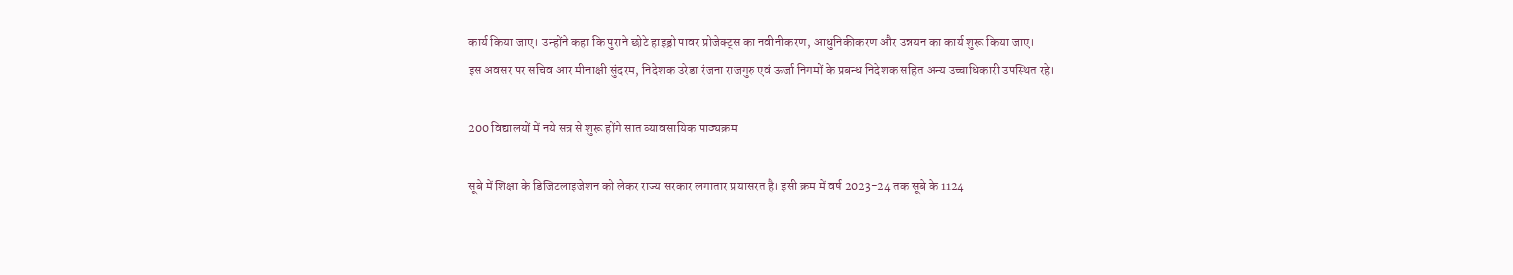कार्य किया जाए। उन्होंने कहा कि पुराने छोटे हाइड्रो पावर प्रोजेक्ट्स का नवीनीकरण, आधुनिकीकरण और उन्नयन का कार्य शुरू किया जाए।
इस अवसर पर सचिव आर मीनाक्षी सुंदरम, निदेशक उरेडा रंजना राजगुरु एवं ऊर्जा निगमों के प्रबन्ध निदेशक सहित अन्य उच्चाधिकारी उपस्थित रहे।

200 विद्यालयों में नये सत्र से शुरू होंगे सात व्यावसायिक पाठ्यक्रम

सूबे में शिक्षा के डिजिटलाइजेशन को लेकर राज्य सरकार लगातार प्रयासरत है। इसी क्रम में वर्ष 2023-24 तक सूबे के 1124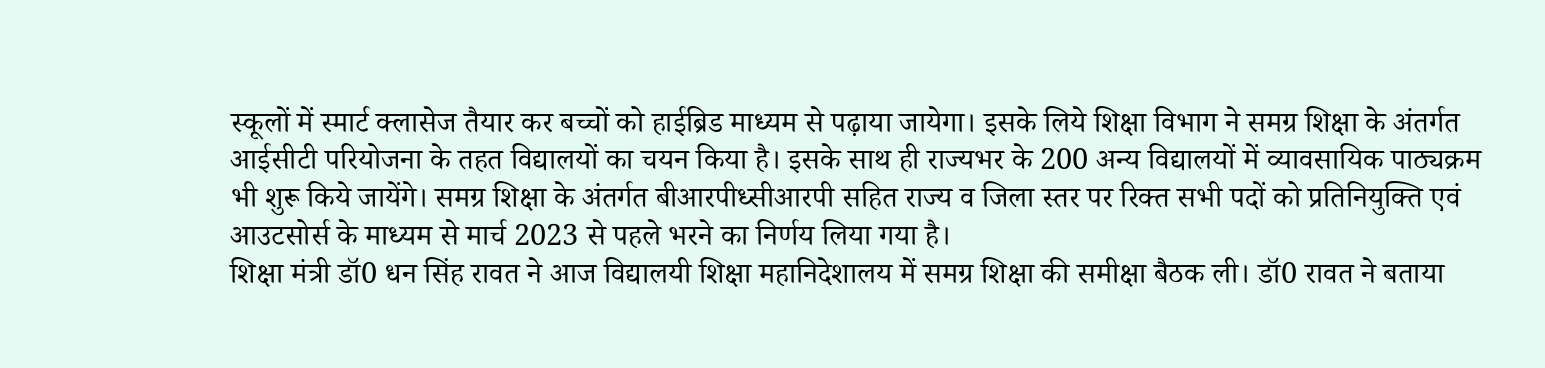स्कूलों में स्मार्ट क्लासेज तैयार कर बच्चों को हाईब्रिड माध्यम से पढ़ाया जायेगा। इसके लिये शिक्षा विभाग ने समग्र शिक्षा के अंतर्गत आईसीटी परियोजना के तहत विद्यालयों का चयन किया है। इसके साथ ही राज्यभर के 200 अन्य विद्यालयों में व्यावसायिक पाठ्यक्रम भी शुरू किये जायेंगे। समग्र शिक्षा के अंतर्गत बीआरपीध्सीआरपी सहित राज्य व जिला स्तर पर रिक्त सभी पदों को प्रतिनियुक्ति एवं आउटसोर्स के माध्यम से मार्च 2023 से पहले भरने का निर्णय लिया गया है।
शिक्षा मंत्री डॉ0 धन सिंह रावत ने आज विद्यालयी शिक्षा महानिदेशालय में समग्र शिक्षा की समीक्षा बैठक ली। डॉ0 रावत ने बताया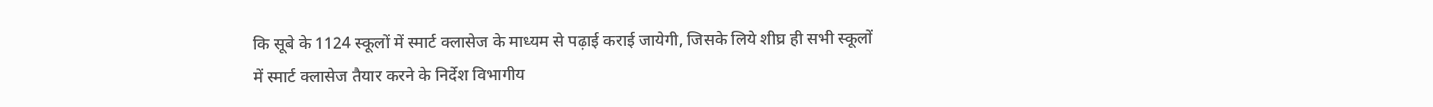कि सूबे के 1124 स्कूलों में स्मार्ट क्लासेज के माध्यम से पढ़ाई कराई जायेगी, जिसके लिये शीघ्र ही सभी स्कूलों में स्मार्ट क्लासेज तैयार करने के निर्देश विभागीय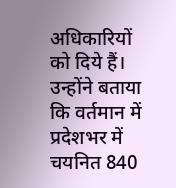अधिकारियों को दिये हैं। उन्होंने बताया कि वर्तमान में प्रदेशभर में चयनित 840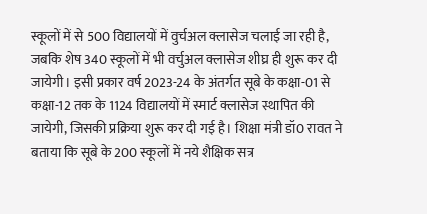स्कूलों में से 500 विद्यालयों में वुर्चअल क्लासेज चलाई जा रही है, जबकि शेष 340 स्कूलों में भी वर्चुअल क्लासेज शीघ्र ही शुरू कर दी जायेगी। इसी प्रकार वर्ष 2023-24 के अंतर्गत सूबे के कक्षा-01 से कक्षा-12 तक के 1124 विद्यालयों में स्मार्ट क्लासेज स्थापित की जायेगी, जिसकी प्रक्रिया शुरू कर दी गई है। शिक्षा मंत्री डॉ0 रावत ने बताया कि सूबे के 200 स्कूलों में नये शैक्षिक सत्र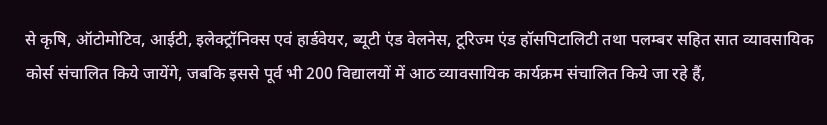से कृषि, ऑटोमोटिव, आईटी, इलेक्ट्रॉनिक्स एवं हार्डवेयर, ब्यूटी एंड वेलनेस, टूरिज्म एंड हॉसपिटालिटी तथा पलम्बर सहित सात व्यावसायिक कोर्स संचालित किये जायेंगे, जबकि इससे पूर्व भी 200 विद्यालयों में आठ व्यावसायिक कार्यक्रम संचालित किये जा रहे हैं,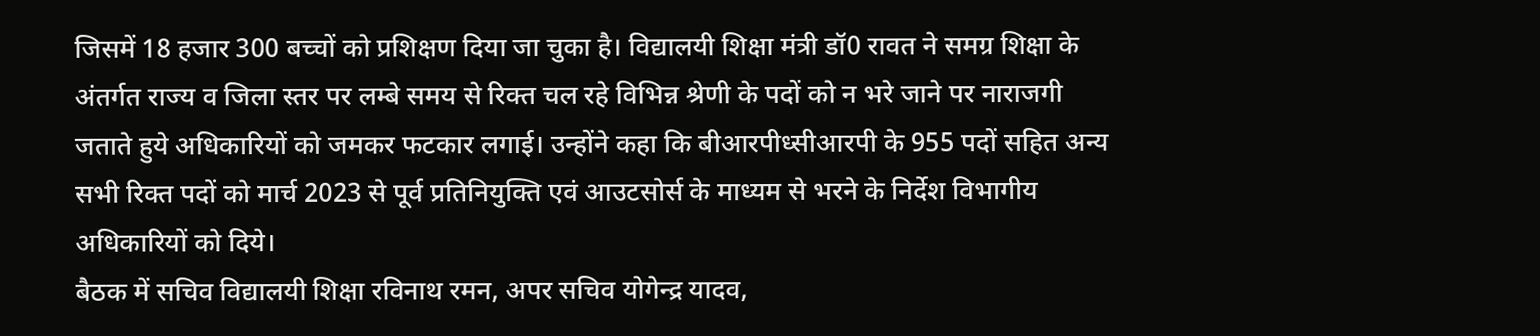जिसमें 18 हजार 300 बच्चों को प्रशिक्षण दिया जा चुका है। विद्यालयी शिक्षा मंत्री डॉ0 रावत ने समग्र शिक्षा के अंतर्गत राज्य व जिला स्तर पर लम्बे समय से रिक्त चल रहे विभिन्न श्रेणी के पदों को न भरे जाने पर नाराजगी जताते हुये अधिकारियों को जमकर फटकार लगाई। उन्होंने कहा कि बीआरपीध्सीआरपी के 955 पदों सहित अन्य सभी रिक्त पदों को मार्च 2023 से पूर्व प्रतिनियुक्ति एवं आउटसोर्स के माध्यम से भरने के निर्देश विभागीय अधिकारियों को दिये।
बैठक में सचिव विद्यालयी शिक्षा रविनाथ रमन, अपर सचिव योगेन्द्र यादव,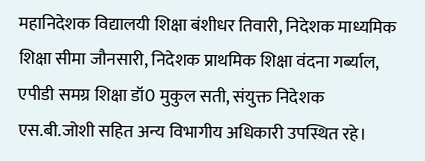महानिदेशक विद्यालयी शिक्षा बंशीधर तिवारी, निदेशक माध्यमिक शिक्षा सीमा जौनसारी, निदेशक प्राथमिक शिक्षा वंदना गर्ब्याल, एपीडी समग्र शिक्षा डॉ0 मुकुल सती, संयुक्त निदेशक एस.बी.जोशी सहित अन्य विभागीय अधिकारी उपस्थित रहे।